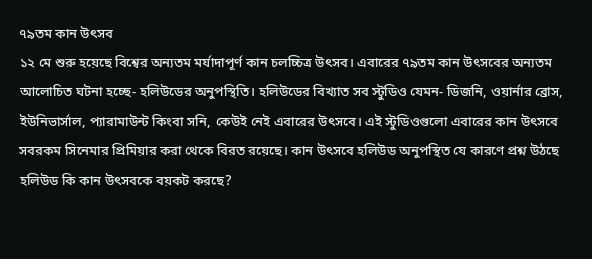৭৯তম কান উৎসব
১২ মে শুরু হয়েছে বিশ্বের অন্যতম মর্যাদাপূর্ণ কান চলচ্চিত্র উৎসব। এবারের ৭৯তম কান উৎসবের অন্যতম আলোচিত ঘটনা হচ্ছে- হলিউডের অনুপস্থিতি। হলিউডের বিখ্যাত সব স্টুডিও যেমন- ডিজনি, ওয়ার্নার ব্রোস, ইউনিভার্সাল, প্যারামাউন্ট কিংবা সনি, কেউই নেই এবারের উৎসবে। এই স্টুডিওগুলো এবারের কান উৎসবে সবরকম সিনেমার প্রিমিয়ার করা থেকে বিরত রয়েছে। কান উৎসবে হলিউড অনুপস্থিত যে কারণে প্রশ্ন উঠছে হলিউড কি কান উৎসবকে বয়কট করছে?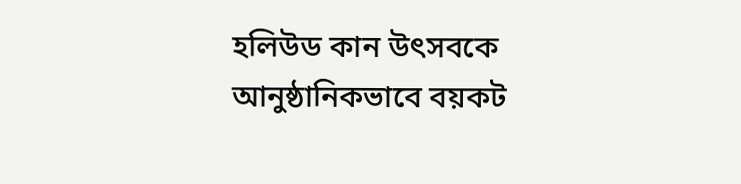হলিউড কান উৎসবকে আনুষ্ঠানিকভাবে বয়কট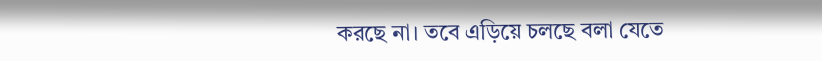করছে না। তবে এড়িয়ে চলছে বলা যেতে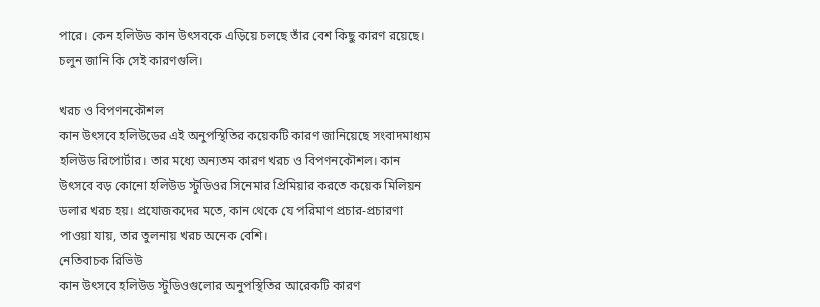পারে। কেন হলিউড কান উৎসবকে এড়িয়ে চলছে তাঁর বেশ কিছু কারণ রয়েছে। চলুন জানি কি সেই কারণগুলি।

খরচ ও বিপণনকৌশল
কান উৎসবে হলিউডের এই অনুপস্থিতির কয়েকটি কারণ জানিয়েছে সংবাদমাধ্যম হলিউড রিপোর্টার। তার মধ্যে অন্যতম কারণ খরচ ও বিপণনকৌশল। কান উৎসবে বড় কোনো হলিউড স্টুডিওর সিনেমার প্রিমিয়ার করতে কয়েক মিলিয়ন ডলার খরচ হয়। প্রযোজকদের মতে, কান থেকে যে পরিমাণ প্রচার-প্রচারণা পাওয়া যায়, তার তুলনায় খরচ অনেক বেশি।
নেতিবাচক রিভিউ
কান উৎসবে হলিউড স্টুডিওগুলোর অনুপস্থিতির আরেকটি কারণ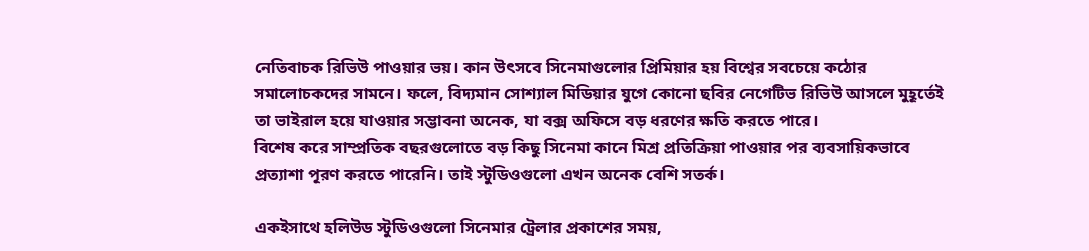নেতিবাচক রিভিউ পাওয়ার ভয়। কান উৎসবে সিনেমাগুলোর প্রিমিয়ার হয় বিশ্বের সবচেয়ে কঠোর সমালোচকদের সামনে। ফলে, বিদ্যমান সোশ্যাল মিডিয়ার যুগে কোনো ছবির নেগেটিভ রিভিউ আসলে মুহূর্তেই তা ভাইরাল হয়ে যাওয়ার সম্ভাবনা অনেক, যা বক্স অফিসে বড় ধরণের ক্ষতি করতে পারে।
বিশেষ করে সাম্প্রতিক বছরগুলোতে বড় কিছু সিনেমা কানে মিশ্র প্রতিক্রিয়া পাওয়ার পর ব্যবসায়িকভাবে প্রত্যাশা পূরণ করতে পারেনি। তাই স্টুডিওগুলো এখন অনেক বেশি সতর্ক।

একইসাথে হলিউড স্টুডিওগুলো সিনেমার ট্রেলার প্রকাশের সময়,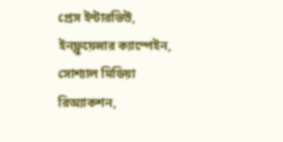প্রেস ইন্টারভিউ, ইনফ্লুয়েন্সার ক্যাম্পেইন, সোশ্যাল মিডিয়া রিঅ্যাকশন,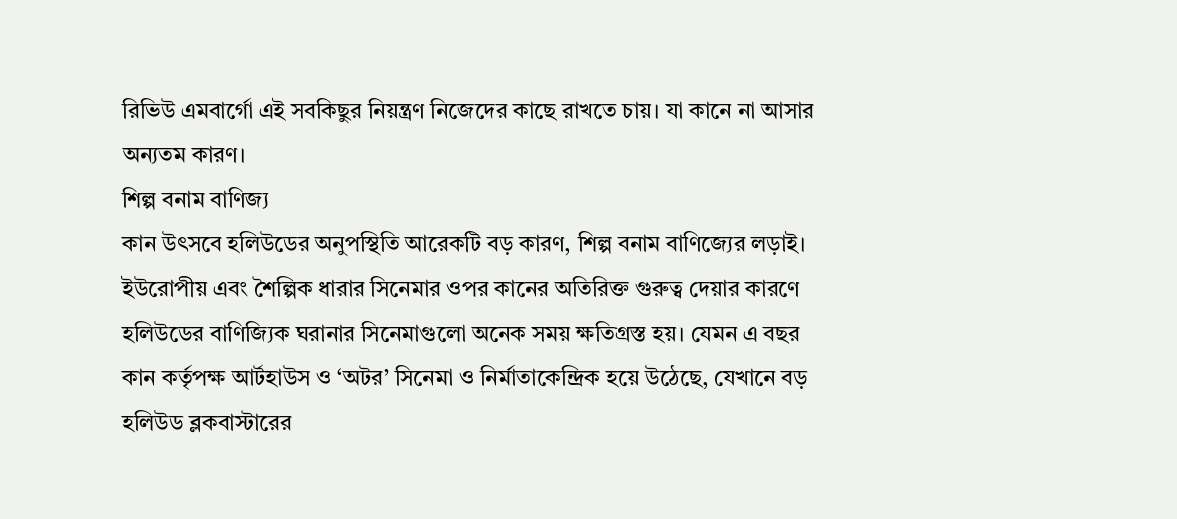রিভিউ এমবার্গো এই সবকিছুর নিয়ন্ত্রণ নিজেদের কাছে রাখতে চায়। যা কানে না আসার অন্যতম কারণ।
শিল্প বনাম বাণিজ্য
কান উৎসবে হলিউডের অনুপস্থিতি আরেকটি বড় কারণ, শিল্প বনাম বাণিজ্যের লড়াই। ইউরোপীয় এবং শৈল্পিক ধারার সিনেমার ওপর কানের অতিরিক্ত গুরুত্ব দেয়ার কারণে হলিউডের বাণিজ্যিক ঘরানার সিনেমাগুলো অনেক সময় ক্ষতিগ্রস্ত হয়। যেমন এ বছর কান কর্তৃপক্ষ আর্টহাউস ও ‘অটর’ সিনেমা ও নির্মাতাকেন্দ্রিক হয়ে উঠেছে, যেখানে বড় হলিউড ব্লকবাস্টারের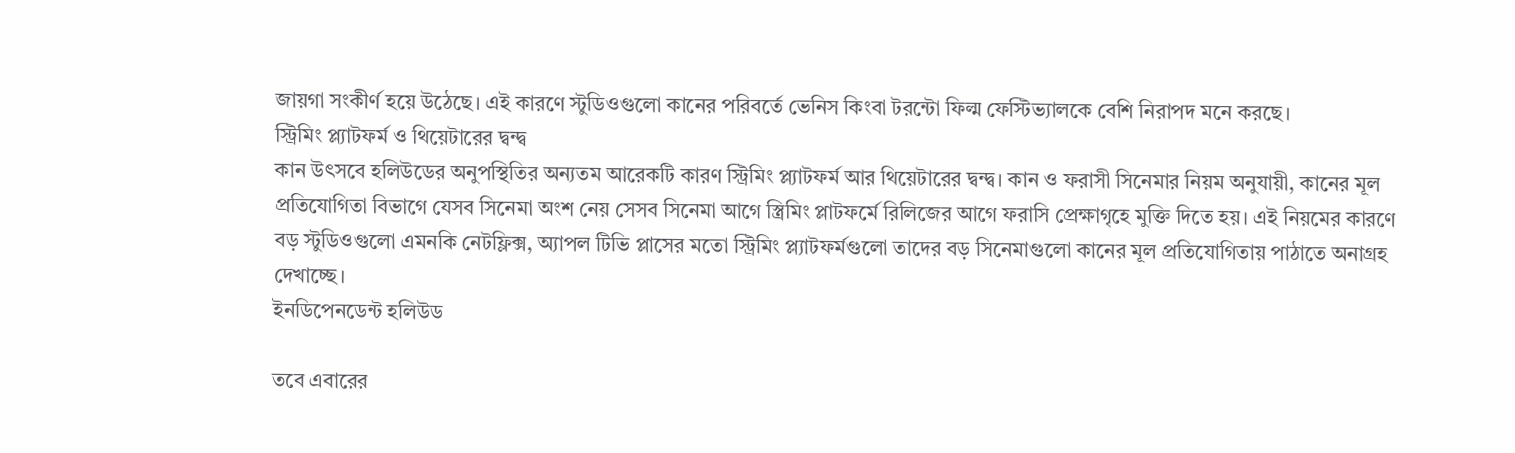জায়গা সংকীর্ণ হয়ে উঠেছে। এই কারণে স্টুডিওগুলো কানের পরিবর্তে ভেনিস কিংবা টরন্টো ফিল্ম ফেস্টিভ্যালকে বেশি নিরাপদ মনে করছে।
স্ট্রিমিং প্ল্যাটফর্ম ও থিয়েটারের দ্বন্দ্ব
কান উৎসবে হলিউডের অনুপস্থিতির অন্যতম আরেকটি কারণ স্ট্রিমিং প্ল্যাটফর্ম আর থিয়েটারের দ্বন্দ্ব। কান ও ফরাসী সিনেমার নিয়ম অনুযায়ী, কানের মূল প্রতিযোগিতা বিভাগে যেসব সিনেমা অংশ নেয় সেসব সিনেমা আগে স্ত্রিমিং প্লাটফর্মে রিলিজের আগে ফরাসি প্রেক্ষাগৃহে মুক্তি দিতে হয়। এই নিয়মের কারণে বড় স্টুডিওগুলো এমনকি নেটফ্লিক্স, অ্যাপল টিভি প্লাসের মতো স্ট্রিমিং প্ল্যাটফর্মগুলো তাদের বড় সিনেমাগুলো কানের মূল প্রতিযোগিতায় পাঠাতে অনাগ্রহ দেখাচ্ছে।
ইনডিপেনডেন্ট হলিউড

তবে এবারের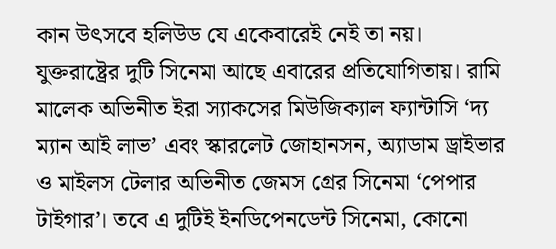কান উৎসবে হলিউড যে একেবারেই নেই তা নয়। যুক্তরাষ্ট্রের দুটি সিনেমা আছে এবারের প্রতিযোগিতায়। রামি মালেক অভিনীত ইরা স্যাকসের মিউজিক্যাল ফ্যান্টাসি ‘দ্য ম্যান আই লাভ’ এবং স্কারলেট জোহানসন, অ্যাডাম ড্রাইভার ও মাইলস টেলার অভিনীত জেমস গ্রের সিনেমা ‘পেপার টাইগার’। তবে এ দুটিই ইনডিপেনডেন্ট সিনেমা, কোনো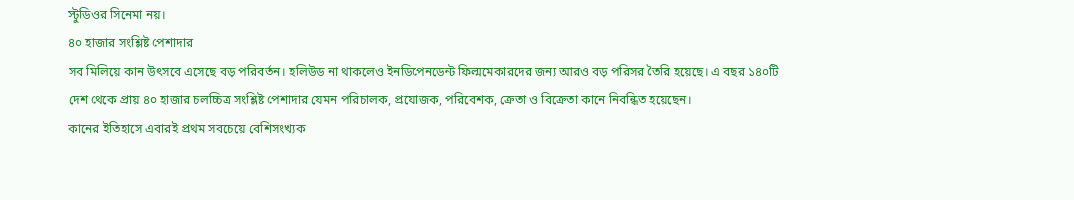স্টুডিওর সিনেমা নয়।
৪০ হাজার সংশ্লিষ্ট পেশাদার
সব মিলিয়ে কান উৎসবে এসেছে বড় পরিবর্তন। হলিউড না থাকলেও ইনডিপেনডেন্ট ফিল্মমেকারদের জন্য আরও বড় পরিসর তৈরি হয়েছে। এ বছর ১৪০টি দেশ থেকে প্রায় ৪০ হাজার চলচ্চিত্র সংশ্লিষ্ট পেশাদার যেমন পরিচালক, প্রযোজক, পরিবেশক, ক্রেতা ও বিক্রেতা কানে নিবন্ধিত হয়েছেন।
কানের ইতিহাসে এবারই প্রথম সবচেয়ে বেশিসংখ্যক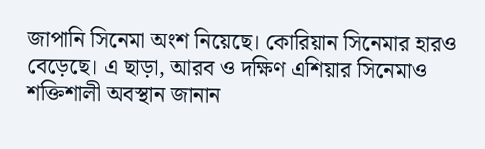জাপানি সিনেমা অংশ নিয়েছে। কোরিয়ান সিনেমার হারও বেড়েছে। এ ছাড়া, আরব ও দক্ষিণ এশিয়ার সিনেমাও শক্তিশালী অবস্থান জানান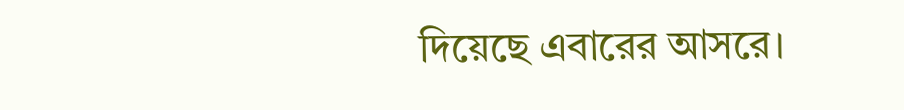দিয়েছে এবারের আসরে।